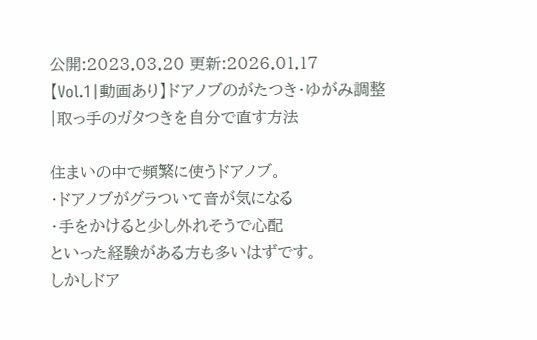公開:2023.03.20 更新:2026.01.17
【Vol.1|動画あり】ドアノブのがたつき・ゆがみ調整|取っ手のガタつきを自分で直す方法

住まいの中で頻繁に使うドアノブ。
・ドアノブがグラついて音が気になる
・手をかけると少し外れそうで心配
といった経験がある方も多いはずです。
しかしドア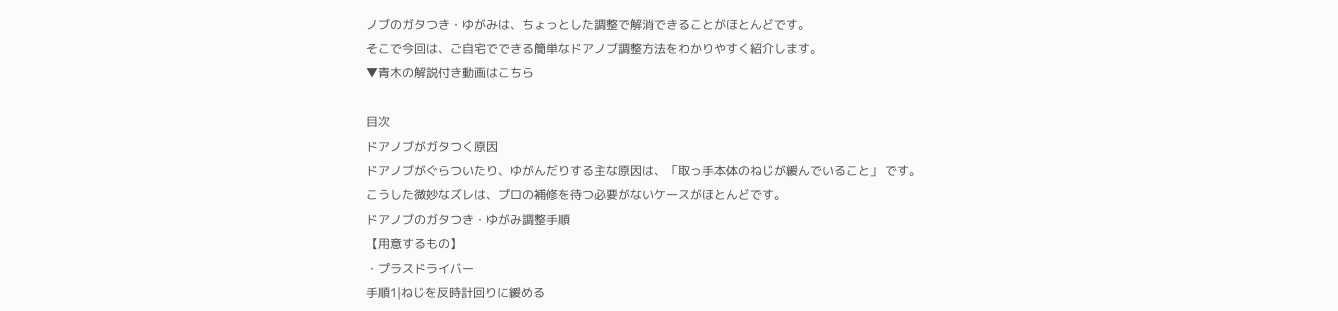ノブのガタつき・ゆがみは、ちょっとした調整で解消できることがほとんどです。
そこで今回は、ご自宅でできる簡単なドアノブ調整方法をわかりやすく紹介します。
▼青木の解説付き動画はこちら

目次
ドアノブがガタつく原因
ドアノブがぐらついたり、ゆがんだりする主な原因は、「取っ手本体のねじが緩んでいること」 です。
こうした微妙なズレは、プロの補修を待つ必要がないケースがほとんどです。
ドアノブのガタつき・ゆがみ調整手順
【用意するもの】
・プラスドライバー
手順1|ねじを反時計回りに緩める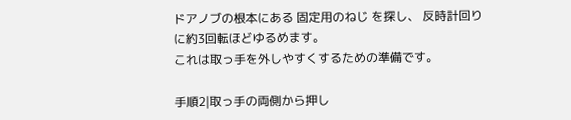ドアノブの根本にある 固定用のねじ を探し、 反時計回りに約3回転ほどゆるめます。
これは取っ手を外しやすくするための準備です。

手順2|取っ手の両側から押し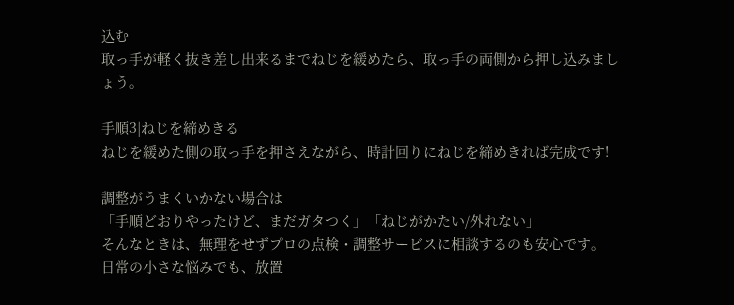込む
取っ手が軽く抜き差し出来るまでねじを緩めたら、取っ手の両側から押し込みましょう。

手順3|ねじを締めきる
ねじを緩めた側の取っ手を押さえながら、時計回りにねじを締めきれば完成です!

調整がうまくいかない場合は
「手順どおりやったけど、まだガタつく」「ねじがかたい/外れない」
そんなときは、無理をせずプロの点検・調整サービスに相談するのも安心です。
日常の小さな悩みでも、放置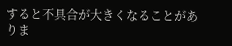すると不具合が大きくなることがありま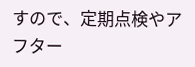すので、定期点検やアフター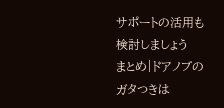サポートの活用も検討しましょう
まとめ|ドアノブのガタつきは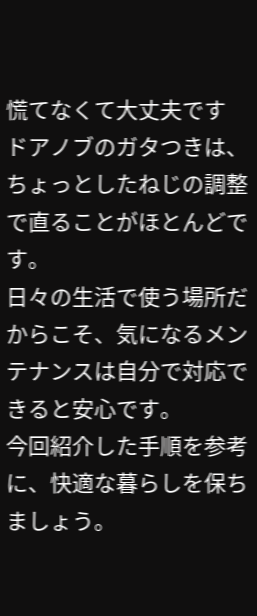慌てなくて大丈夫です
ドアノブのガタつきは、ちょっとしたねじの調整で直ることがほとんどです。
日々の生活で使う場所だからこそ、気になるメンテナンスは自分で対応できると安心です。
今回紹介した手順を参考に、快適な暮らしを保ちましょう。